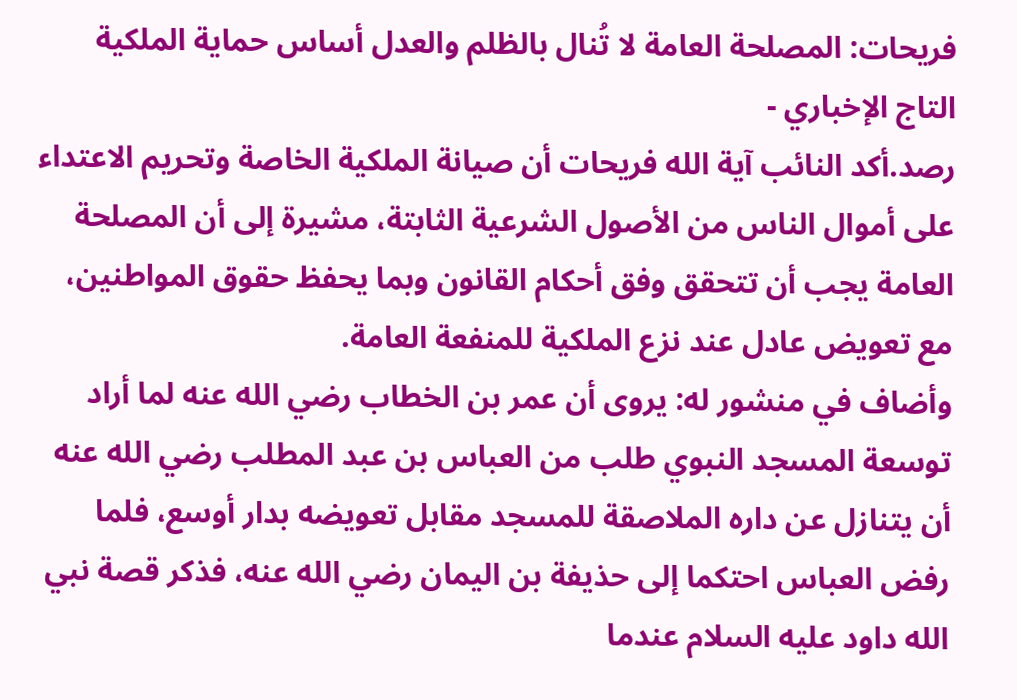فريحات: المصلحة العامة لا تُنال بالظلم والعدل أساس حماية الملكية
التاج الإخباري -
رصد.أكد النائب آية الله فريحات أن صيانة الملكية الخاصة وتحريم الاعتداء على أموال الناس من الأصول الشرعية الثابتة، مشيرة إلى أن المصلحة العامة يجب أن تتحقق وفق أحكام القانون وبما يحفظ حقوق المواطنين، مع تعويض عادل عند نزع الملكية للمنفعة العامة.
وأضاف في منشور له: يروى أن عمر بن الخطاب رضي الله عنه لما أراد توسعة المسجد النبوي طلب من العباس بن عبد المطلب رضي الله عنه أن يتنازل عن داره الملاصقة للمسجد مقابل تعويضه بدار أوسع، فلما رفض العباس احتكما إلى حذيفة بن اليمان رضي الله عنه، فذكر قصة نبي الله داود عليه السلام عندما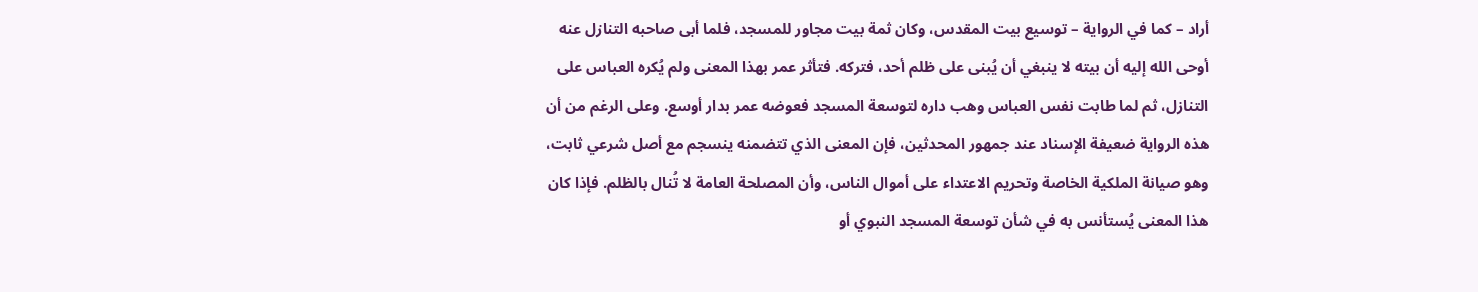أراد – كما في الرواية – توسيع بيت المقدس، وكان ثمة بيت مجاور للمسجد، فلما أبى صاحبه التنازل عنه أوحى الله إليه أن بيته لا ينبغي أن يُبنى على ظلم أحد، فتركه. فتأثر عمر بهذا المعنى ولم يُكره العباس على التنازل، ثم لما طابت نفس العباس وهب داره لتوسعة المسجد فعوضه عمر بدار أوسع. وعلى الرغم من أن هذه الرواية ضعيفة الإسناد عند جمهور المحدثين، فإن المعنى الذي تتضمنه ينسجم مع أصل شرعي ثابت، وهو صيانة الملكية الخاصة وتحريم الاعتداء على أموال الناس، وأن المصلحة العامة لا تُنال بالظلم. فإذا كان هذا المعنى يُستأنس به في شأن توسعة المسجد النبوي أو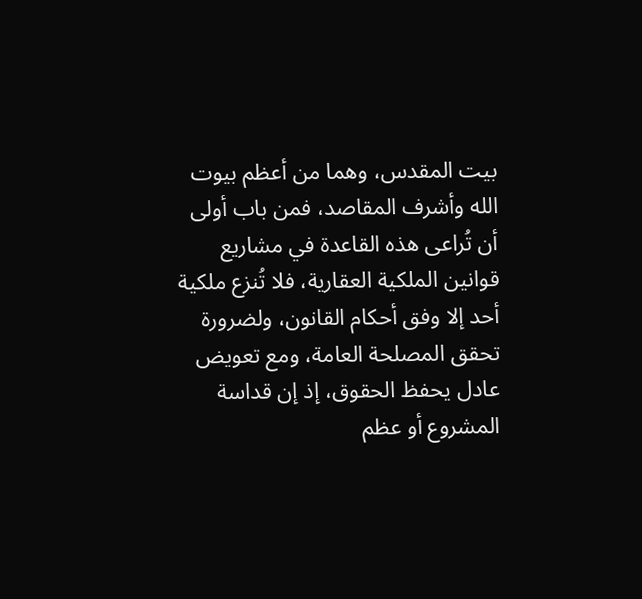بيت المقدس، وهما من أعظم بيوت الله وأشرف المقاصد، فمن باب أولى أن تُراعى هذه القاعدة في مشاريع قوانين الملكية العقارية، فلا تُنزع ملكية أحد إلا وفق أحكام القانون، ولضرورة تحقق المصلحة العامة، ومع تعويض عادل يحفظ الحقوق، إذ إن قداسة المشروع أو عظم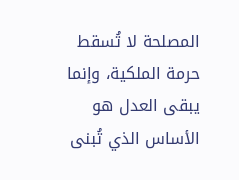المصلحة لا تُسقط حرمة الملكية، وإنما يبقى العدل هو الأساس الذي تُبنى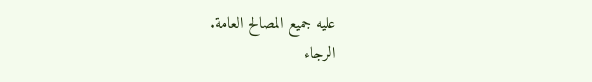عليه جميع المصالح العامة.
الرجاء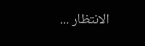الانتظار ...